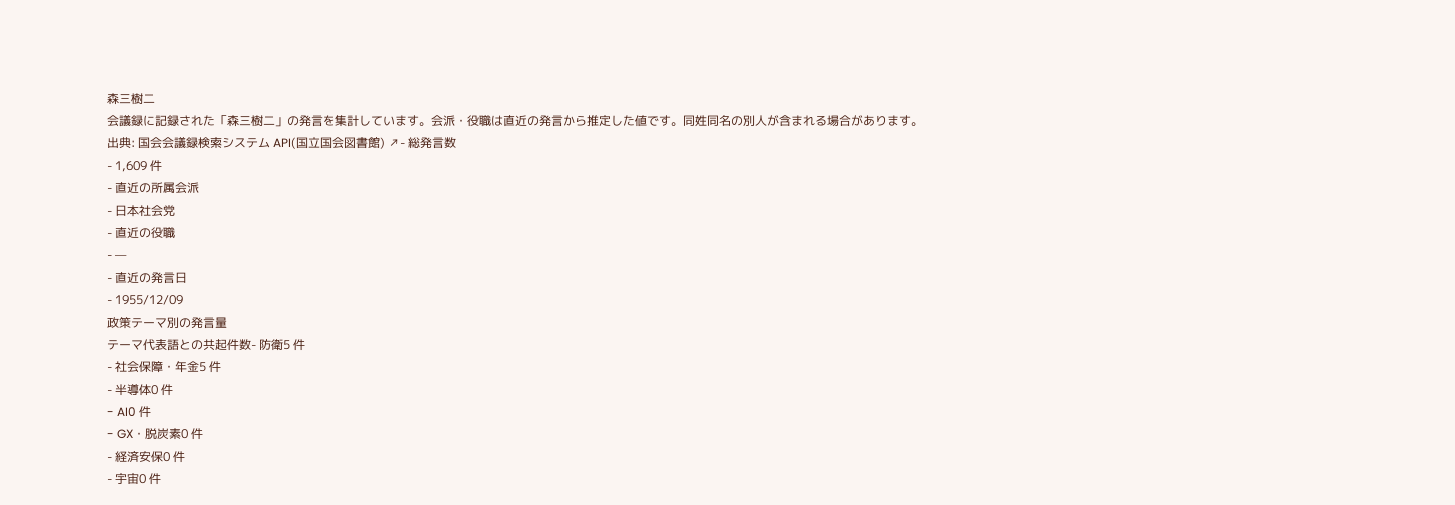森三樹二
会議録に記録された「森三樹二」の発言を集計しています。会派・役職は直近の発言から推定した値です。同姓同名の別人が含まれる場合があります。
出典: 国会会議録検索システム API(国立国会図書館) ↗- 総発言数
- 1,609 件
- 直近の所属会派
- 日本社会党
- 直近の役職
- —
- 直近の発言日
- 1955/12/09
政策テーマ別の発言量
テーマ代表語との共起件数- 防衛5 件
- 社会保障・年金5 件
- 半導体0 件
- AI0 件
- GX・脱炭素0 件
- 経済安保0 件
- 宇宙0 件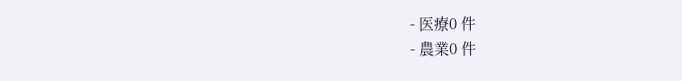- 医療0 件
- 農業0 件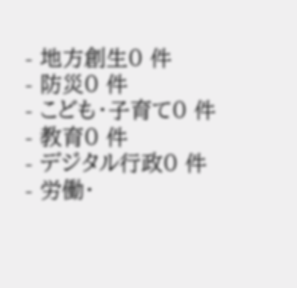- 地方創生0 件
- 防災0 件
- こども・子育て0 件
- 教育0 件
- デジタル行政0 件
- 労働・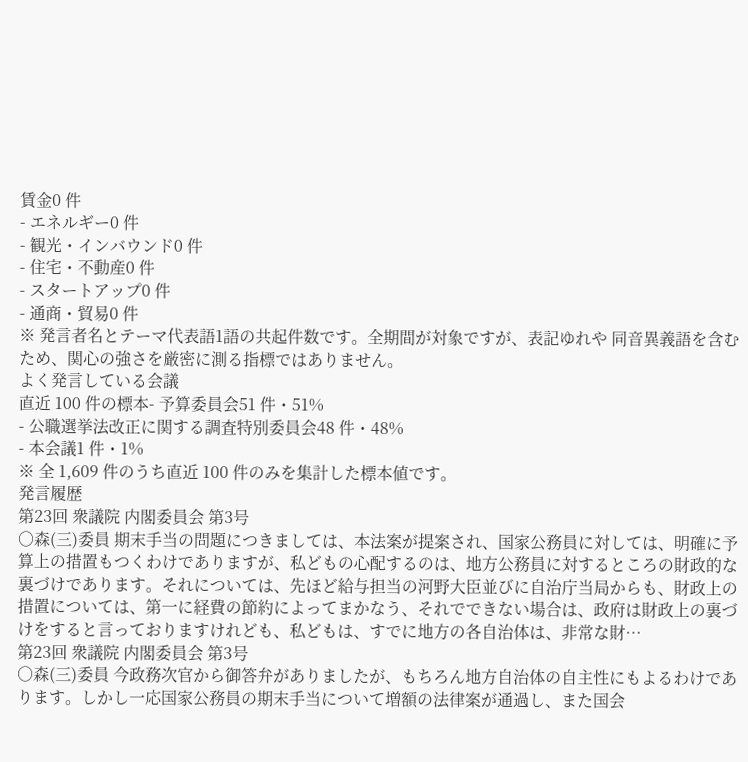賃金0 件
- エネルギー0 件
- 観光・インバウンド0 件
- 住宅・不動産0 件
- スタートアップ0 件
- 通商・貿易0 件
※ 発言者名とテーマ代表語1語の共起件数です。全期間が対象ですが、表記ゆれや 同音異義語を含むため、関心の強さを厳密に測る指標ではありません。
よく発言している会議
直近 100 件の標本- 予算委員会51 件・51%
- 公職選挙法改正に関する調査特別委員会48 件・48%
- 本会議1 件・1%
※ 全 1,609 件のうち直近 100 件のみを集計した標本値です。
発言履歴
第23回 衆議院 内閣委員会 第3号
○森(三)委員 期末手当の問題につきましては、本法案が提案され、国家公務員に対しては、明確に予算上の措置もつくわけでありますが、私どもの心配するのは、地方公務員に対するところの財政的な裏づけであります。それについては、先ほど給与担当の河野大臣並びに自治庁当局からも、財政上の措置については、第一に経費の節約によってまかなう、それでできない場合は、政府は財政上の裏づけをすると言っておりますけれども、私どもは、すでに地方の各自治体は、非常な財…
第23回 衆議院 内閣委員会 第3号
○森(三)委員 今政務次官から御答弁がありましたが、もちろん地方自治体の自主性にもよるわけであります。しかし一応国家公務員の期末手当について増額の法律案が通過し、また国会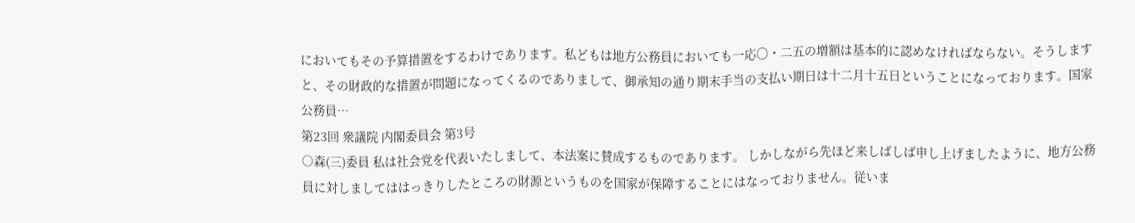においてもその予算措置をするわけであります。私どもは地方公務員においても一応〇・二五の増額は基本的に認めなければならない。そうしますと、その財政的な措置が問題になってくるのでありまして、御承知の通り期末手当の支払い期日は十二月十五日ということになっております。国家公務員…
第23回 衆議院 内閣委員会 第3号
○森(三)委員 私は社会党を代表いたしまして、本法案に賛成するものであります。 しかしながら先ほど来しばしば申し上げましたように、地方公務員に対しましてははっきりしたところの財源というものを国家が保障することにはなっておりません。従いま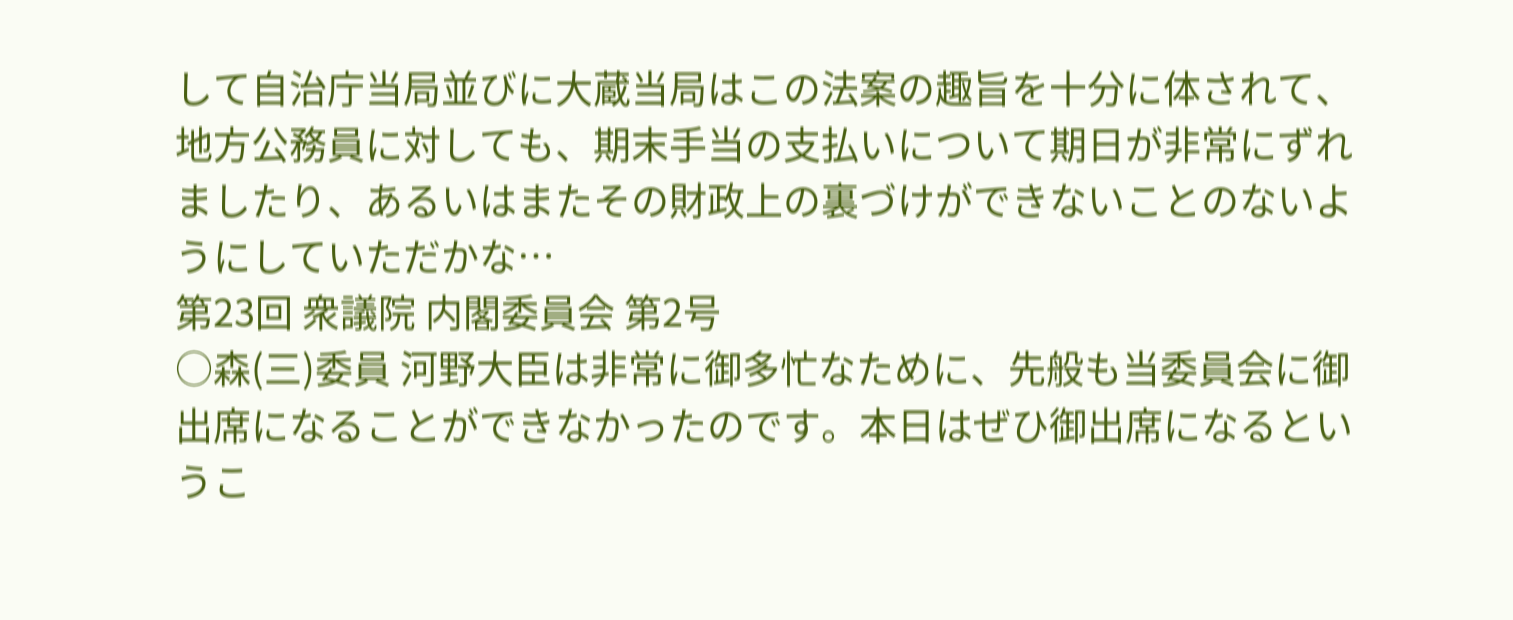して自治庁当局並びに大蔵当局はこの法案の趣旨を十分に体されて、地方公務員に対しても、期末手当の支払いについて期日が非常にずれましたり、あるいはまたその財政上の裏づけができないことのないようにしていただかな…
第23回 衆議院 内閣委員会 第2号
○森(三)委員 河野大臣は非常に御多忙なために、先般も当委員会に御出席になることができなかったのです。本日はぜひ御出席になるというこ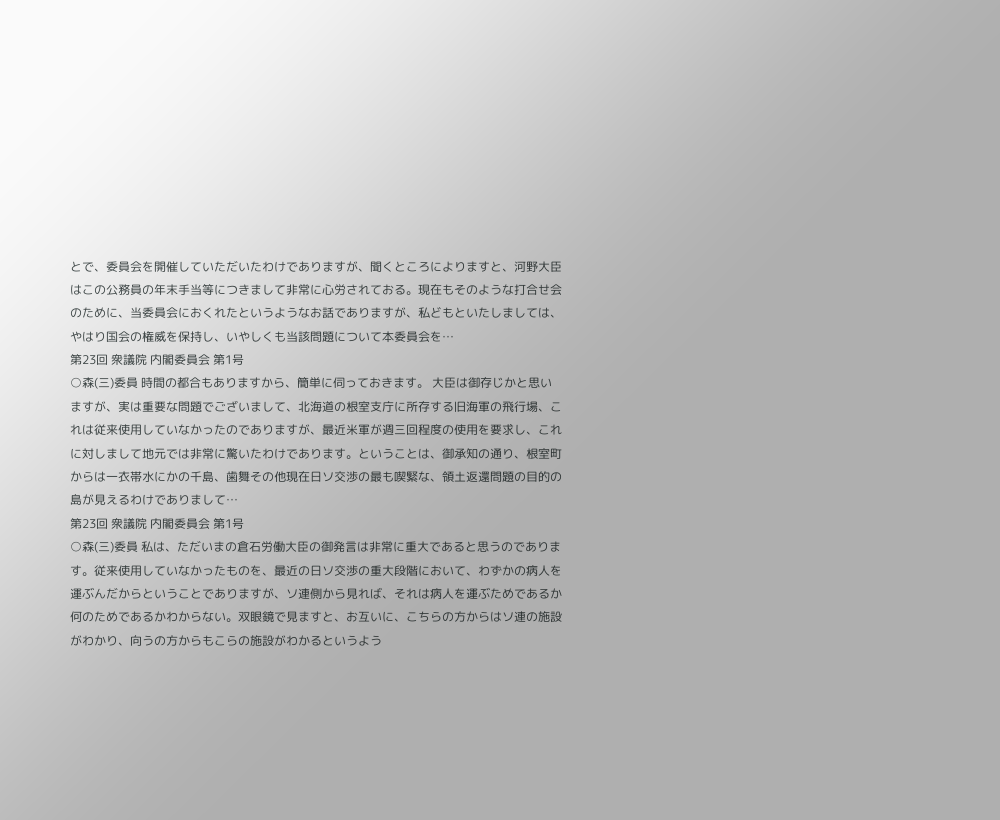とで、委員会を開催していただいたわけでありますが、聞くところによりますと、河野大臣はこの公務員の年末手当等につきまして非常に心労されておる。現在もそのような打合せ会のために、当委員会におくれたというようなお話でありますが、私どもといたしましては、やはり国会の権威を保持し、いやしくも当該問題について本委員会を…
第23回 衆議院 内閣委員会 第1号
○森(三)委員 時間の都合もありますから、簡単に伺っておきます。 大臣は御存じかと思いますが、実は重要な問題でございまして、北海道の根室支庁に所存する旧海軍の飛行場、これは従来使用していなかったのでありますが、最近米軍が週三回程度の使用を要求し、これに対しまして地元では非常に驚いたわけであります。ということは、御承知の通り、根室町からは一衣帯水にかの千島、歯舞その他現在日ソ交渉の最も喫緊な、領土返還問題の目的の島が見えるわけでありまして…
第23回 衆議院 内閣委員会 第1号
○森(三)委員 私は、ただいまの倉石労働大臣の御発言は非常に重大であると思うのであります。従来使用していなかったものを、最近の日ソ交渉の重大段階において、わずかの病人を運ぶんだからということでありますが、ソ連側から見れば、それは病人を運ぶためであるか何のためであるかわからない。双眼鏡で見ますと、お互いに、こちらの方からはソ連の施設がわかり、向うの方からもこらの施設がわかるというよう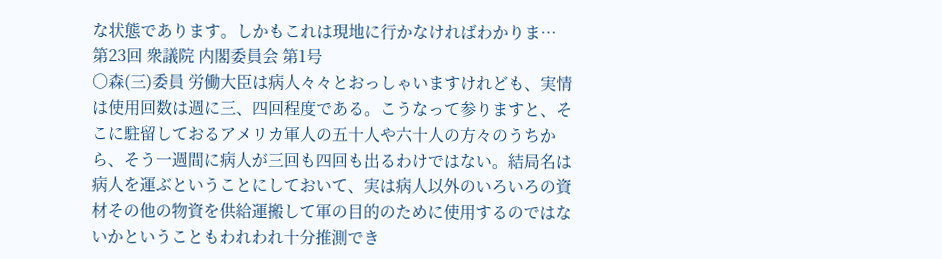な状態であります。しかもこれは現地に行かなければわかりま…
第23回 衆議院 内閣委員会 第1号
○森(三)委員 労働大臣は病人々々とおっしゃいますけれども、実情は使用回数は週に三、四回程度である。こうなって参りますと、そこに駐留しておるアメリカ軍人の五十人や六十人の方々のうちから、そう一週間に病人が三回も四回も出るわけではない。結局名は病人を運ぶということにしておいて、実は病人以外のいろいろの資材その他の物資を供給運搬して軍の目的のために使用するのではないかということもわれわれ十分推測でき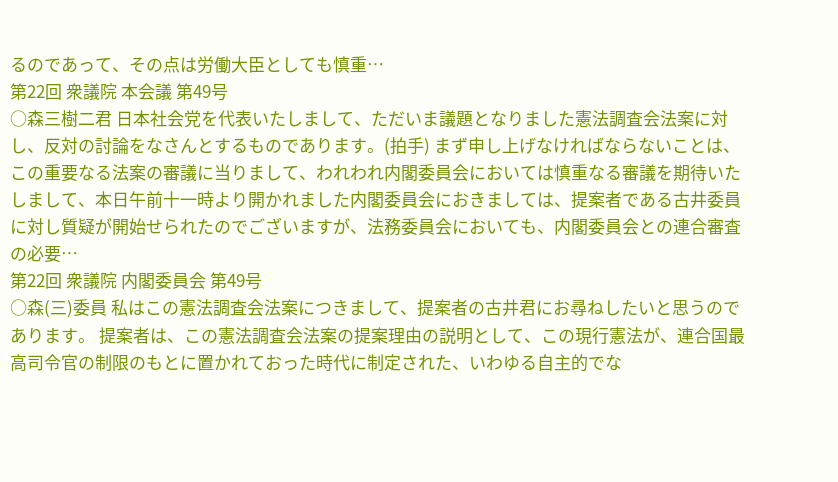るのであって、その点は労働大臣としても慎重…
第22回 衆議院 本会議 第49号
○森三樹二君 日本社会党を代表いたしまして、ただいま議題となりました憲法調査会法案に対し、反対の討論をなさんとするものであります。(拍手) まず申し上げなければならないことは、この重要なる法案の審議に当りまして、われわれ内閣委員会においては慎重なる審議を期待いたしまして、本日午前十一時より開かれました内閣委員会におきましては、提案者である古井委員に対し質疑が開始せられたのでございますが、法務委員会においても、内閣委員会との連合審査の必要…
第22回 衆議院 内閣委員会 第49号
○森(三)委員 私はこの憲法調査会法案につきまして、提案者の古井君にお尋ねしたいと思うのであります。 提案者は、この憲法調査会法案の提案理由の説明として、この現行憲法が、連合国最高司令官の制限のもとに置かれておった時代に制定された、いわゆる自主的でな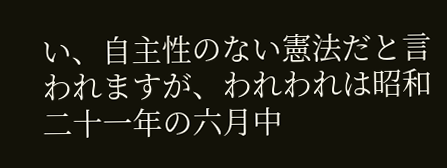い、自主性のない憲法だと言われますが、われわれは昭和二十一年の六月中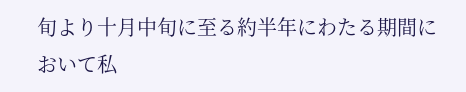旬より十月中旬に至る約半年にわたる期間において私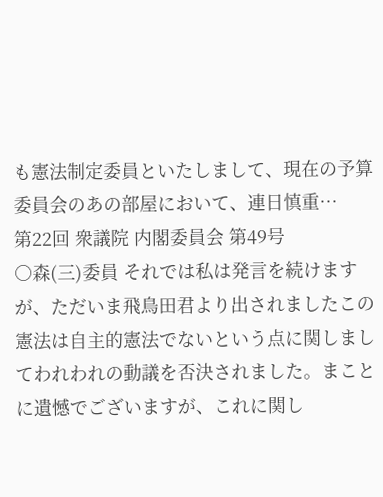も憲法制定委員といたしまして、現在の予算委員会のあの部屋において、連日慎重…
第22回 衆議院 内閣委員会 第49号
○森(三)委員 それでは私は発言を続けますが、ただいま飛鳥田君より出されましたこの憲法は自主的憲法でないという点に関しましてわれわれの動議を否決されました。まことに遺憾でございますが、これに関し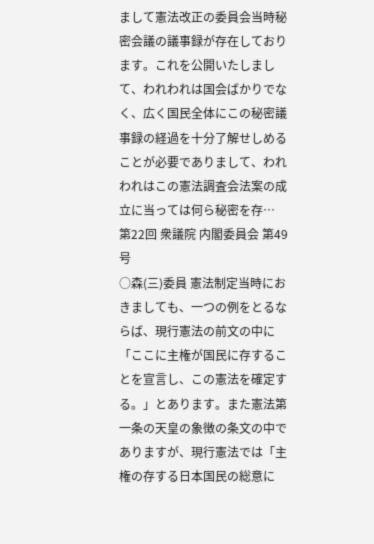まして憲法改正の委員会当時秘密会議の議事録が存在しております。これを公開いたしまして、われわれは国会ばかりでなく、広く国民全体にこの秘密議事録の経過を十分了解せしめることが必要でありまして、われわれはこの憲法調査会法案の成立に当っては何ら秘密を存…
第22回 衆議院 内閣委員会 第49号
○森(三)委員 憲法制定当時におきましても、一つの例をとるならば、現行憲法の前文の中に「ここに主権が国民に存することを宣言し、この憲法を確定する。」とあります。また憲法第一条の天皇の象徴の条文の中でありますが、現行憲法では「主権の存する日本国民の総意に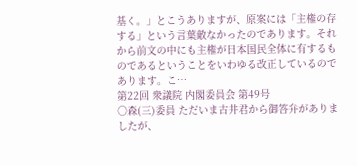基く。」とこうありますが、原案には「主権の存する」という言葉敵なかったのであります。それから前文の中にも主権が日本国民全体に有するものであるということをいわゆる改正しているのであります。こ…
第22回 衆議院 内閣委員会 第49号
○森(三)委員 ただいま古井君から御答弁がありましたが、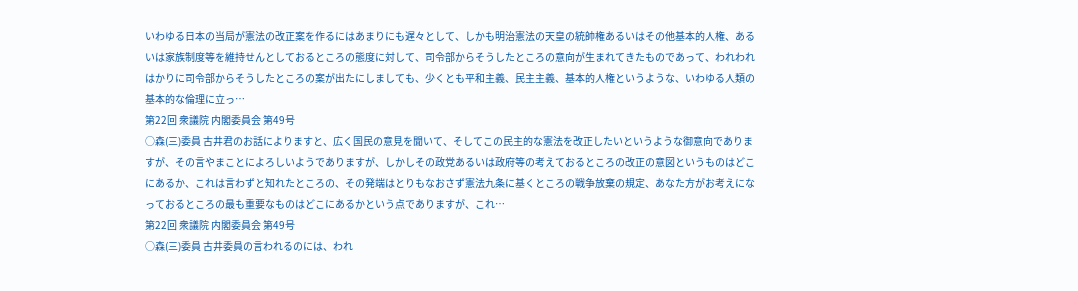いわゆる日本の当局が憲法の改正案を作るにはあまりにも遅々として、しかも明治憲法の天皇の統帥権あるいはその他基本的人権、あるいは家族制度等を維持せんとしておるところの態度に対して、司令部からそうしたところの意向が生まれてきたものであって、われわれはかりに司令部からそうしたところの案が出たにしましても、少くとも平和主義、民主主義、基本的人権というような、いわゆる人類の基本的な倫理に立っ…
第22回 衆議院 内閣委員会 第49号
○森(三)委員 古井君のお話によりますと、広く国民の意見を聞いて、そしてこの民主的な憲法を改正したいというような御意向でありますが、その言やまことによろしいようでありますが、しかしその政党あるいは政府等の考えておるところの改正の意図というものはどこにあるか、これは言わずと知れたところの、その発端はとりもなおさず憲法九条に基くところの戦争放棄の規定、あなた方がお考えになっておるところの最も重要なものはどこにあるかという点でありますが、これ…
第22回 衆議院 内閣委員会 第49号
○森(三)委員 古井委員の言われるのには、われ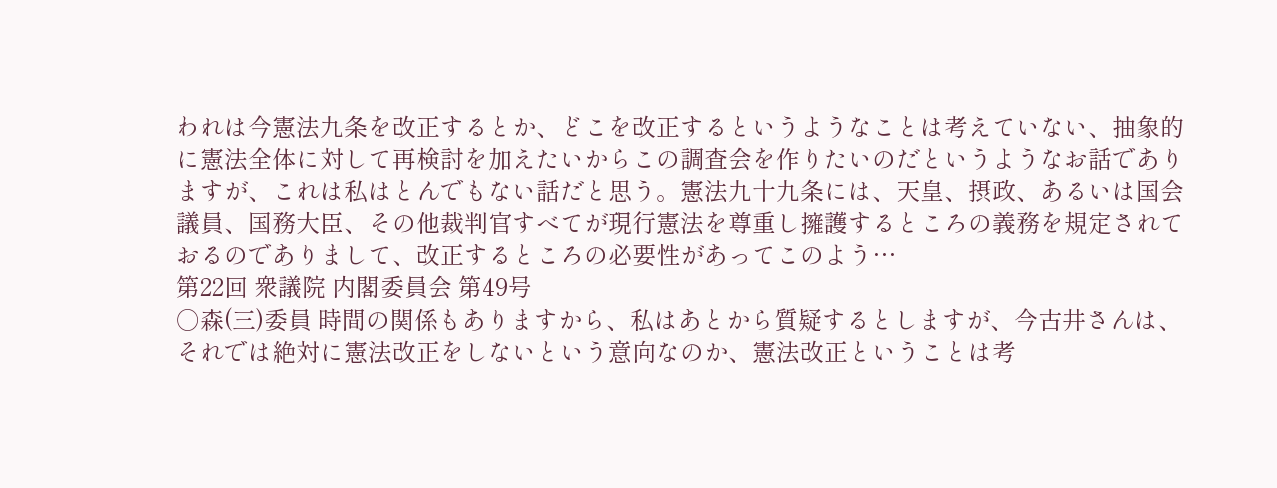われは今憲法九条を改正するとか、どこを改正するというようなことは考えていない、抽象的に憲法全体に対して再検討を加えたいからこの調査会を作りたいのだというようなお話でありますが、これは私はとんでもない話だと思う。憲法九十九条には、天皇、摂政、あるいは国会議員、国務大臣、その他裁判官すべてが現行憲法を尊重し擁護するところの義務を規定されておるのでありまして、改正するところの必要性があってこのよう…
第22回 衆議院 内閣委員会 第49号
○森(三)委員 時間の関係もありますから、私はあとから質疑するとしますが、今古井さんは、それでは絶対に憲法改正をしないという意向なのか、憲法改正ということは考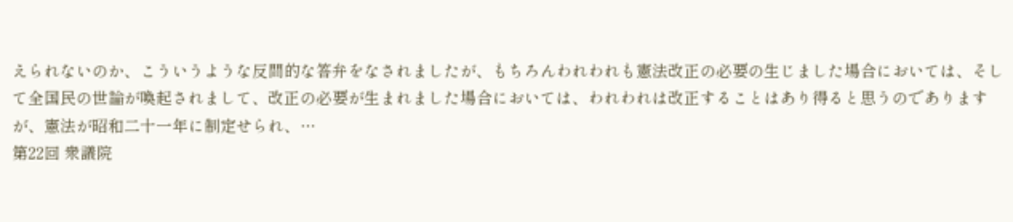えられないのか、こういうような反間的な答弁をなされましたが、もちろんわれわれも憲法改正の必要の生じました場合においては、そして全国民の世論が喚起されまして、改正の必要が生まれました場合においては、われわれは改正することはあり得ると思うのでありますが、憲法が昭和二十一年に制定せられ、…
第22回 衆議院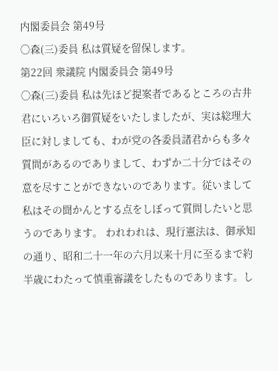内閣委員会 第49号
○森(三)委員 私は質疑を留保します。
第22回 衆議院 内閣委員会 第49号
○森(三)委員 私は先ほど提案者であるところの古井君にいろいろ御質疑をいたしましたが、実は総理大臣に対しましても、わが党の各委員諸君からも多々質問があるのでありまして、わずか二十分ではその意を尽すことができないのであります。従いまして私はその聞かんとする点をしぼって質問したいと思うのであります。 われわれは、現行憲法は、御承知の通り、昭和二十一年の六月以来十月に至るまで約半歳にわたって慎重審議をしたものであります。し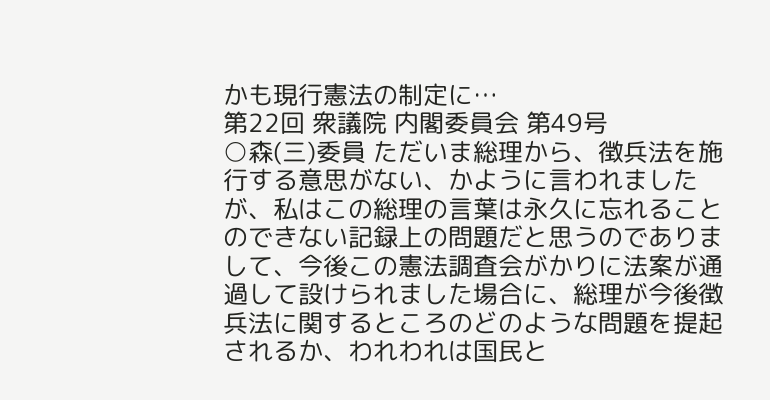かも現行憲法の制定に…
第22回 衆議院 内閣委員会 第49号
○森(三)委員 ただいま総理から、徴兵法を施行する意思がない、かように言われましたが、私はこの総理の言葉は永久に忘れることのできない記録上の問題だと思うのでありまして、今後この憲法調査会がかりに法案が通過して設けられました場合に、総理が今後徴兵法に関するところのどのような問題を提起されるか、われわれは国民と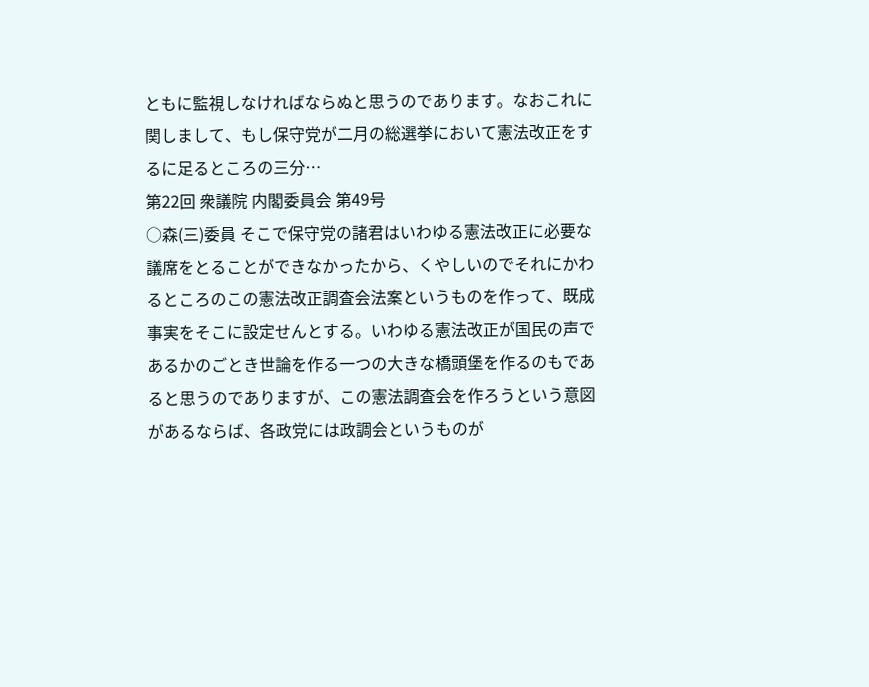ともに監視しなければならぬと思うのであります。なおこれに関しまして、もし保守党が二月の総選挙において憲法改正をするに足るところの三分…
第22回 衆議院 内閣委員会 第49号
○森(三)委員 そこで保守党の諸君はいわゆる憲法改正に必要な議席をとることができなかったから、くやしいのでそれにかわるところのこの憲法改正調査会法案というものを作って、既成事実をそこに設定せんとする。いわゆる憲法改正が国民の声であるかのごとき世論を作る一つの大きな橋頭堡を作るのもであると思うのでありますが、この憲法調査会を作ろうという意図があるならば、各政党には政調会というものが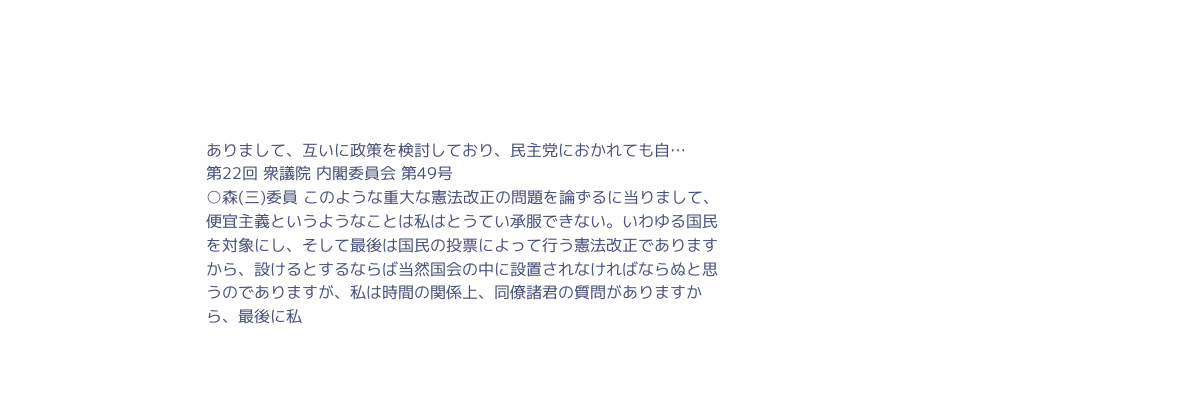ありまして、互いに政策を検討しており、民主党におかれても自…
第22回 衆議院 内閣委員会 第49号
○森(三)委員 このような重大な憲法改正の問題を論ずるに当りまして、便宜主義というようなことは私はとうてい承服できない。いわゆる国民を対象にし、そして最後は国民の投票によって行う憲法改正でありますから、設けるとするならば当然国会の中に設置されなければならぬと思うのでありますが、私は時間の関係上、同僚諸君の質問がありますから、最後に私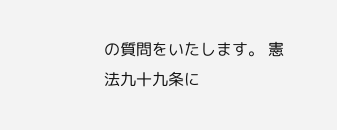の質問をいたします。 憲法九十九条に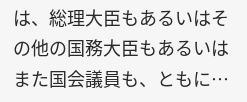は、総理大臣もあるいはその他の国務大臣もあるいはまた国会議員も、ともに…